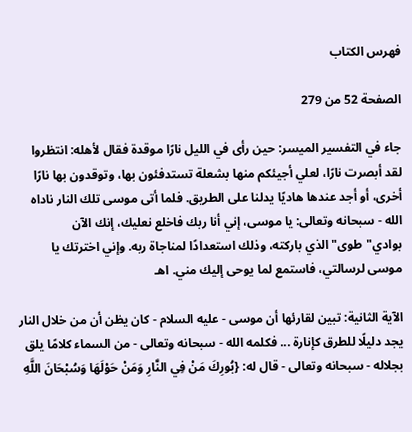فهرس الكتاب

الصفحة 52 من 279

جاء في التفسير الميسر: حين رأى في الليل نارًا موقدة فقال لأهله: انتظروا لقد أبصرت نارًا، لعلي أجيئكم منها بشعلة تستدفئون بها، وتوقدون بها نارًا أخرى، أو أجد عندها هاديًا يدلنا على الطريق. فلما أتى موسى تلك النار ناداه الله - سبحانه وتعالى: يا موسى، إني أنا ربك فاخلع نعليك، إنك الآن بوادي"طوى"الذي باركته، وذلك استعدادًا لمناجاة ربه. وإني اخترتك يا موسى لرسالتي، فاستمع لما يوحى إليك مني. اهـ

الآية الثانية: تبين لقارئها أن موسى - عليه السلام - كان يظن أن من خلال النار يجد دليلًا للطرق كإنارة ... فكلمه الله - سبحانه وتعالى - من السماء كلامًا يلق بجلاله - سبحانه وتعالى - قال له: {بُورِكَ مَنْ فِي النَّارِ وَمَنْ حَوْلَهَا وَسُبْحَانَ اللَّهِ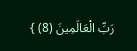رَبِّ الْعَالَمِينَ (8) }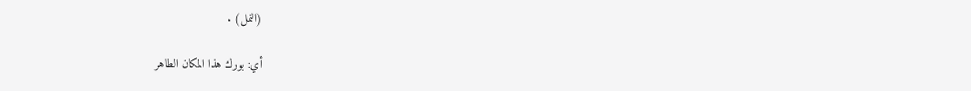(النمل) .

أي: بورك هذا المكان الطاهر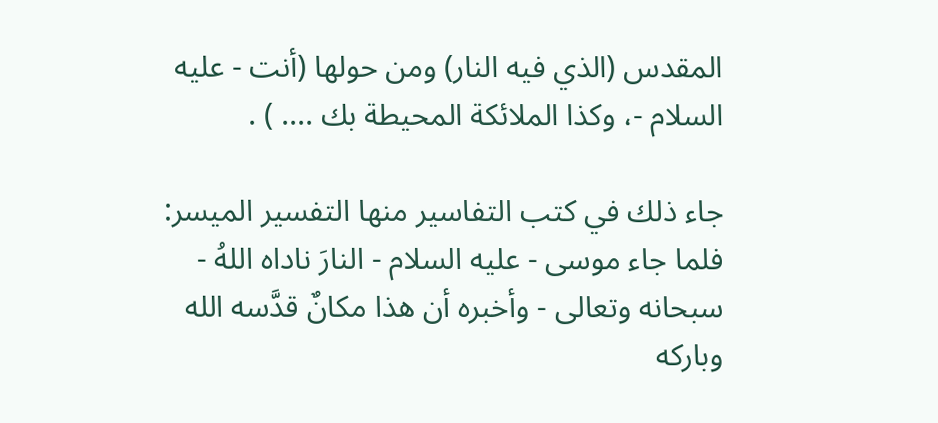المقدس (الذي فيه النار) ومن حولها (أنت - عليه السلام -، وكذا الملائكة المحيطة بك .... ) .

جاء ذلك في كتب التفاسير منها التفسير الميسر: فلما جاء موسى - عليه السلام - النارَ ناداه اللهُ - سبحانه وتعالى - وأخبره أن هذا مكانٌ قدَّسه الله وباركه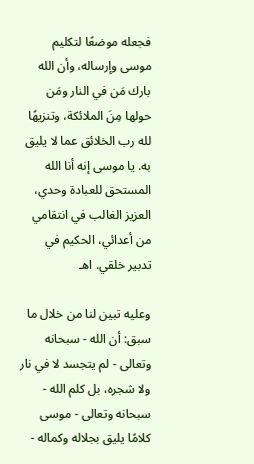فجعله موضعًا لتكليم موسى وإرساله، وأن الله بارك مَن في النار ومَن حولها مِنَ الملائكة، وتنزيهًا لله رب الخلائق عما لا يليق به. يا موسى إنه أنا الله المستحق للعبادة وحدي، العزيز الغالب في انتقامي من أعدائي، الحكيم في تدبير خلقي. اهـ

وعليه تبين لنا من خلال ما سبق: أن الله - سبحانه وتعالى - لم يتجسد لا في نار ولا شجره، بل كلم الله - سبحانه وتعالى - موسى كلامًا يليق بجلاله وكماله -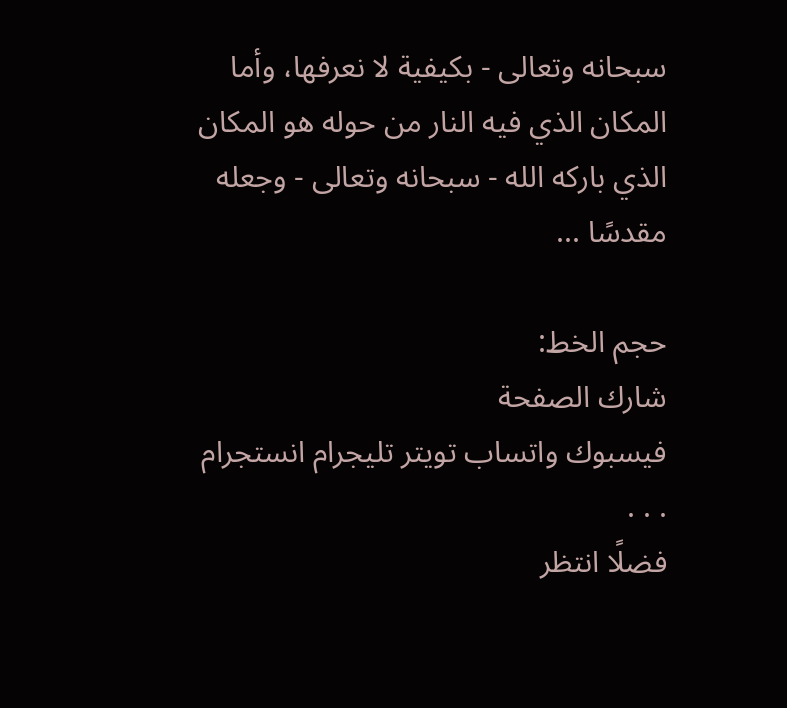سبحانه وتعالى - بكيفية لا نعرفها، وأما المكان الذي فيه النار من حوله هو المكان الذي باركه الله - سبحانه وتعالى - وجعله مقدسًا ...

حجم الخط:
شارك الصفحة
فيسبوك واتساب تويتر تليجرام انستجرام
. . .
فضلًا انتظر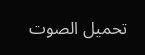تحميل الصوت